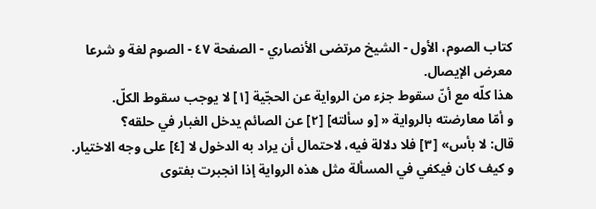كتاب الصوم، الأول - الشيخ مرتضى الأنصاري - الصفحة ٤٧ - الصوم لغة و شرعا
معرض الإيصال.
هذا كلّه مع أنّ سقوط جزء من الرواية عن الحجّية [١] لا يوجب سقوط الكلّ.
و أمّا معارضته بالرواية « [و سألته] [٢] عن الصائم يدخل الغبار في حلقه؟
قال: لا بأس» [٣] فلا دلالة فيه، لاحتمال أن يراد به الدخول لا [٤] على وجه الاختيار.
و كيف كان فيكفي في المسألة مثل هذه الرواية إذا انجبرت بفتوى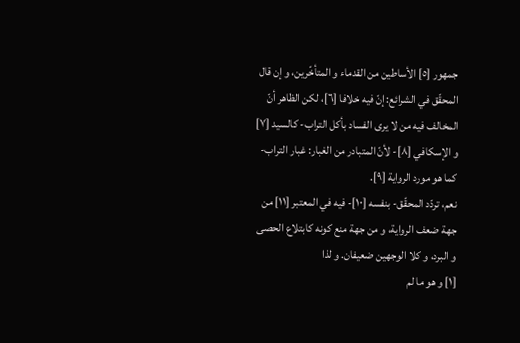جمهور [٥] الأساطين من القدماء و المتأخّرين، و إن قال المحقّق في الشرائع: إنّ فيه خلافا [٦]، لكن الظاهر أنّ المخالف فيه من لا يرى الفساد بأكل التراب- كالسيد [٧] و الإسكافي [٨]- لأنّ المتبادر من الغبار: غبار التراب- كما هو مورد الرواية [٩].
نعم، تردّد المحقّق- بنفسه [١٠]- فيه في المعتبر [١١] من جهة ضعف الرواية، و من جهة منع كونه كابتلاع الحصى و البرد، و كلا الوجهين ضعيفان. و لذا
[١] و هو ما لم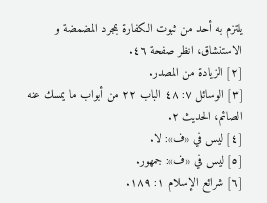يلتزم به أحد من ثبوت الكفارة بمجرد المضمضة و الاستنشاق، انظر صفحة ٤٦.
[٢] الزيادة من المصدر.
[٣] الوسائل ٧: ٤٨ الباب ٢٢ من أبواب ما يمسك عنه الصائم، الحديث ٢.
[٤] ليس في «ف»: لا.
[٥] ليس في «ف»: جمهور.
[٦] شرائع الإسلام ١: ١٨٩.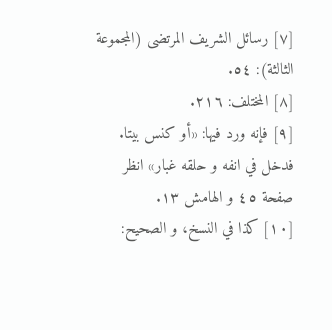[٧] رسائل الشريف المرتضى (المجموعة الثالثة): ٥٤.
[٨] المختلف: ٢١٦.
[٩] فإنه ورد فيها: «أو كنس بيتا. فدخل في انفه و حلقه غبار» انظر صفحة ٤٥ و الهامش ١٣.
[١٠] كذا في النسخ، و الصحيح: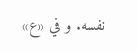نفسه. و في «ع»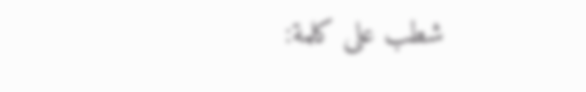شطب على كلمة: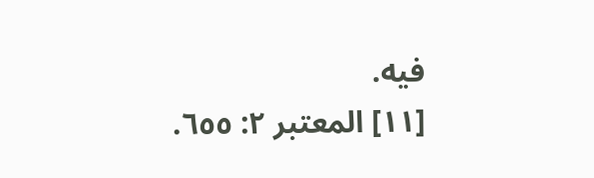فيه.
[١١] المعتبر ٢: ٦٥٥.